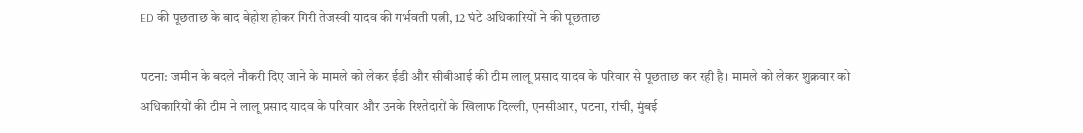ED की पूछताछ के बाद बेहोश होकर गिरी तेजस्वी यादव की गर्भवती पत्नी, 12 घंटे अधिकारियों ने की पूछताछ

पटना: जमीन के बदले नौकरी दिए जाने के मामले को लेकर ईडी और सीबीआई की टीम लालू प्रसाद यादव के परिवार से पूछताछ कर रही है। मामले को लेकर शुक्रवार को अधिकारियों की टीम ने लालू प्रसाद यादव के परिवार और उनके रिश्तेदारों के खिलाफ दिल्ली, एनसीआर, पटना, रांची, मुंबई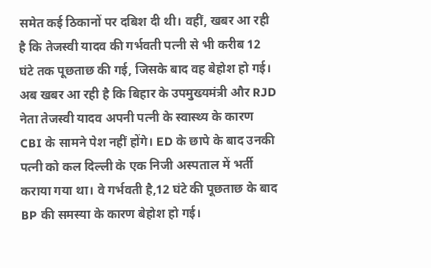समेत कई ठिकानों पर दबिश दी थी। वहीं, खबर आ रही है कि तेजस्वी यादव की गर्भवती पत्नी से भी करीब 12 घंटे तक पूछताछ की गई, जिसके बाद वह बेहोश हो गई।
अब खबर आ रही है कि बिहार के उपमुख्यमंत्री और RJD नेता तेजस्वी यादव अपनी पत्नी के स्वास्थ्य के कारण CBI के सामने पेश नहीं होंगे। ED के छापे के बाद उनकी पत्नी को कल दिल्ली के एक निजी अस्पताल में भर्ती कराया गया था। वे गर्भवती है,12 घंटे की पूछताछ के बाद BP की समस्या के कारण बेहोश हो गई।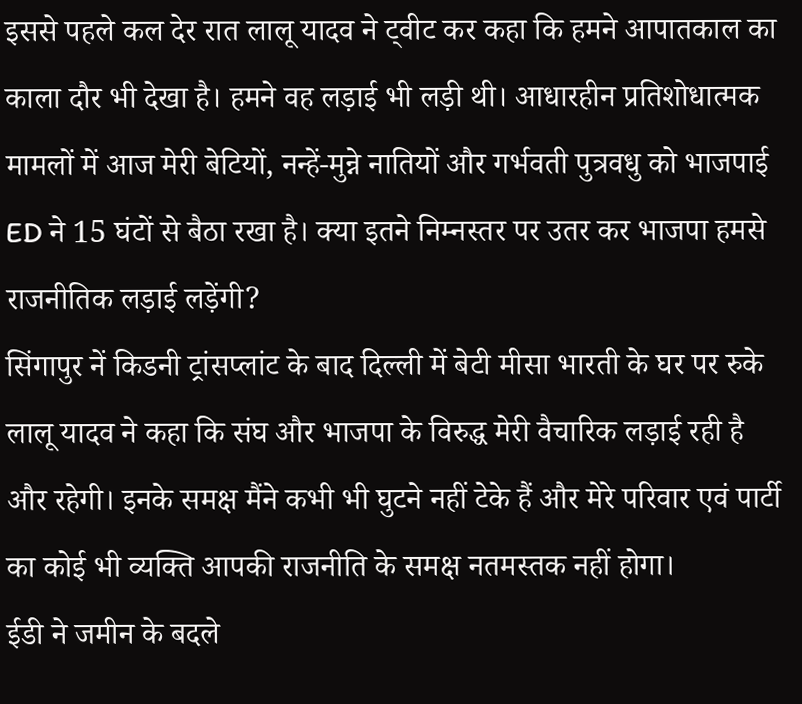इससे पहले कल देर रात लालू यादव ने ट्वीट कर कहा कि हमने आपातकाल का काला दौर भी देखा है। हमने वह लड़ाई भी लड़ी थी। आधारहीन प्रतिशोधात्मक मामलों में आज मेरी बेटियों, नन्हें-मुन्ने नातियों और गर्भवती पुत्रवधु को भाजपाई ED ने 15 घंटों से बैठा रखा है। क्या इतने निम्नस्तर पर उतर कर भाजपा हमसे राजनीतिक लड़ाई लड़ेंगी?
सिंगापुर नें किडनी ट्रांसप्लांट के बाद दिल्ली में बेटी मीसा भारती के घर पर रुके लालू यादव ने कहा कि संघ और भाजपा के विरुद्ध मेरी वैचारिक लड़ाई रही है और रहेगी। इनके समक्ष मैंने कभी भी घुटने नहीं टेके हैं और मेरे परिवार एवं पार्टी का कोई भी व्यक्ति आपकी राजनीति के समक्ष नतमस्तक नहीं होगा।
ईडी ने जमीन के बदले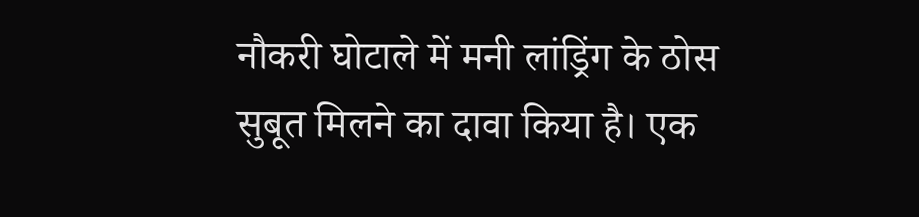नौकरी घोटाले में मनी लांड्रिंग के ठोस सुबूत मिलने का दावा किया है। एक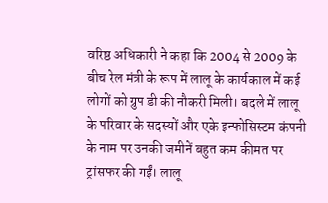वरिष्ठ अधिकारी ने कहा कि 2004 से 2009 के बीच रेल मंत्री के रूप में लालू के कार्यकाल में कई लोगों को ग्रुप डी की नौकरी मिली। बदले में लालू के परिवार के सदस्यों और एके इन्फोसिस्टम कंपनी के नाम पर उनकी जमीनें बहुत कम कीमत पर ट्रांसफर की गईं। लालू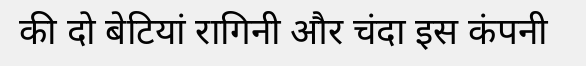की दो बेटियां रागिनी और चंदा इस कंपनी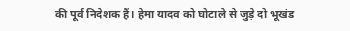की पूर्व निदेशक हैं। हेमा यादव को घोटाले से जुड़े दो भूखंड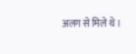अलग से मिले थे।